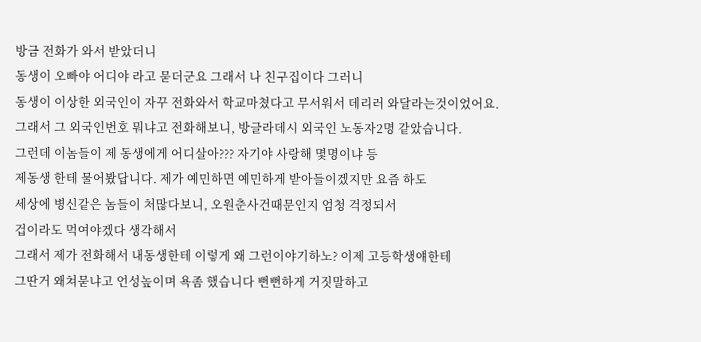방금 전화가 와서 받았더니
동생이 오빠야 어디야 라고 묻더군요 그래서 나 친구집이다 그러니
동생이 이상한 외국인이 자꾸 전화와서 학교마쳤다고 무서워서 데리러 와달라는것이었어요.
그래서 그 외국인번호 뭐냐고 전화해보니, 방글라데시 외국인 노동자2명 같았습니다.
그런데 이놈들이 제 동생에게 어디살아??? 자기야 사랑해 몇명이냐 등
제동생 한테 물어봤답니다. 제가 예민하면 예민하게 받아들이겠지만 요즘 하도
세상에 병신같은 놈들이 처많다보니, 오원춘사건때문인지 엄청 걱정되서
겁이라도 먹여야겠다 생각해서
그래서 제가 전화해서 내동생한테 이렇게 왜 그런이야기하노? 이제 고등학생얘한테
그딴거 왜쳐묻냐고 언성높이며 욕좀 했습니다 뻔뻔하게 거짓말하고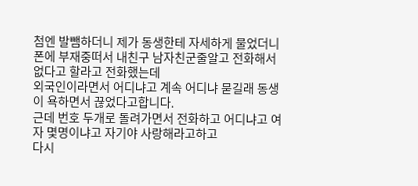첨엔 발뺌하더니 제가 동생한테 자세하게 물었더니
폰에 부재중떠서 내친구 남자친군줄알고 전화해서 없다고 할라고 전화했는데
외국인이라면서 어디냐고 계속 어디냐 묻길래 동생이 욕하면서 끊었다고합니다.
근데 번호 두개로 돌려가면서 전화하고 어디냐고 여자 몇명이냐고 자기야 사랑해라고하고
다시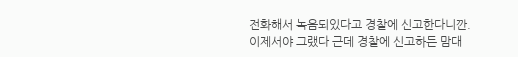전화해서 녹음되있다고 경찰에 신고한다니깐.
이제서야 그랬다 근데 경찰에 신고하든 맘대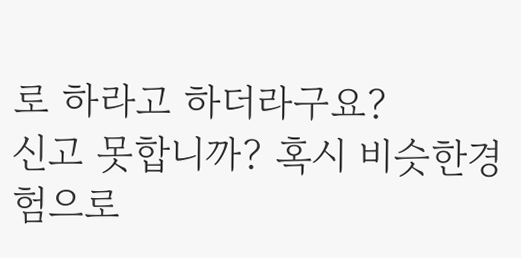로 하라고 하더라구요?
신고 못합니까? 혹시 비슷한경험으로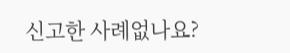신고한 사례없나요?